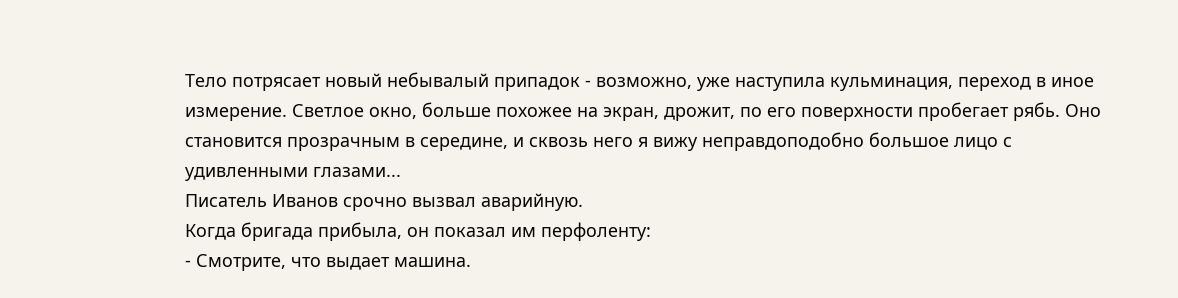Тело потрясает новый небывалый припадок - возможно, уже наступила кульминация, переход в иное измерение. Светлое окно, больше похожее на экран, дрожит, по его поверхности пробегает рябь. Оно становится прозрачным в середине, и сквозь него я вижу неправдоподобно большое лицо с удивленными глазами...
Писатель Иванов срочно вызвал аварийную.
Когда бригада прибыла, он показал им перфоленту:
- Смотрите, что выдает машина.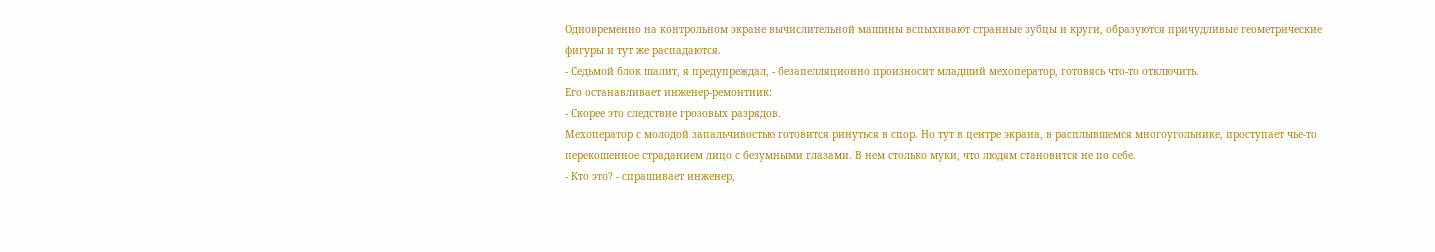Одновременно на контрольном экране вычислительной машины вспыхивают странные зубцы и круги, образуются причудливые геометрические фигуры и тут же распадаются.
- Седьмой блок шалит, я предупреждал, - безапелляционно произносит младший мехоператор, готовясь что-то отключить.
Его останавливает инженер-ремонтник:
- Скорее это следствие грозовых разрядов.
Мехоператор с молодой запальчивостью готовится ринуться в спор. Но тут в центре экрана, в расплывшемся многоугольнике, проступает чье-то перекошенное страданием лицо с безумными глазами. В нем столько муки, что людям становится не по себе.
- Кто это? - спрашивает инженер,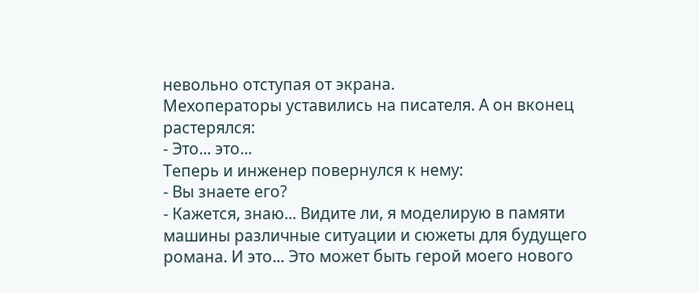невольно отступая от экрана.
Мехоператоры уставились на писателя. А он вконец растерялся:
- Это... это...
Теперь и инженер повернулся к нему:
- Вы знаете его?
- Кажется, знаю... Видите ли, я моделирую в памяти машины различные ситуации и сюжеты для будущего романа. И это... Это может быть герой моего нового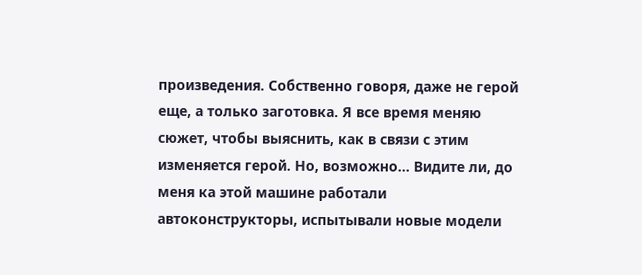произведения. Собственно говоря, даже не герой еще, а только заготовка. Я все время меняю сюжет, чтобы выяснить, как в связи с этим изменяется герой. Но, возможно... Видите ли, до меня ка этой машине работали автоконструкторы, испытывали новые модели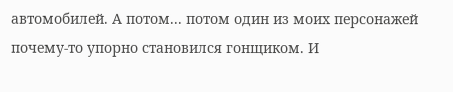автомобилей. А потом... потом один из моих персонажей почему-то упорно становился гонщиком. И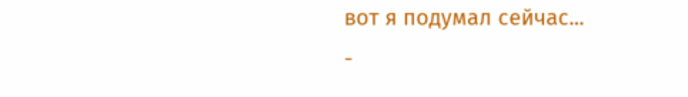вот я подумал сейчас...
-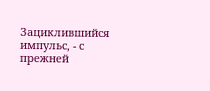Зациклившийся импульс, - с прежней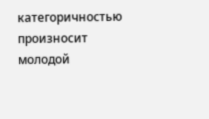категоричностью произносит молодой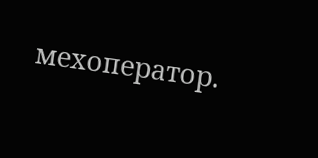мехоператор.